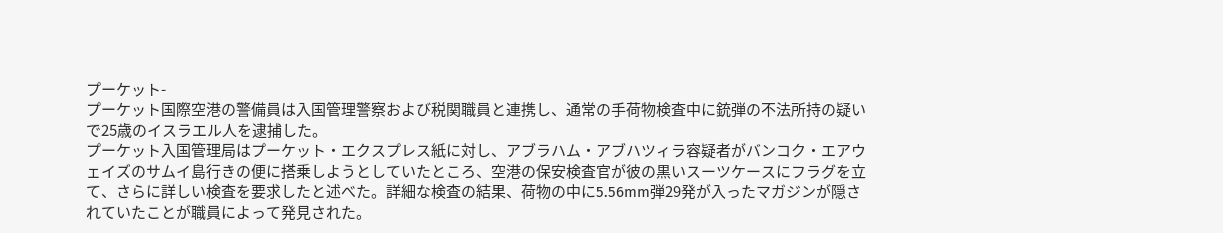プーケット-
プーケット国際空港の警備員は入国管理警察および税関職員と連携し、通常の手荷物検査中に銃弾の不法所持の疑いで25歳のイスラエル人を逮捕した。
プーケット入国管理局はプーケット・エクスプレス紙に対し、アブラハム・アブハツィラ容疑者がバンコク・エアウェイズのサムイ島行きの便に搭乗しようとしていたところ、空港の保安検査官が彼の黒いスーツケースにフラグを立て、さらに詳しい検査を要求したと述べた。詳細な検査の結果、荷物の中に5.56mm弾29発が入ったマガジンが隠されていたことが職員によって発見された。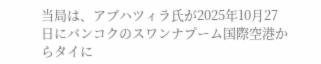当局は、アブハツィラ氏が2025年10月27日にバンコクのスワンナプーム国際空港からタイに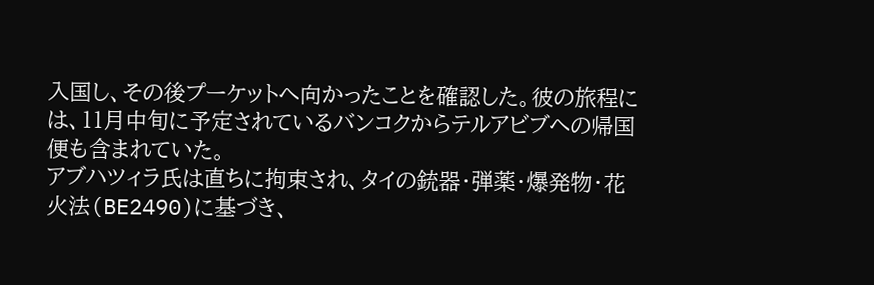入国し、その後プーケットへ向かったことを確認した。彼の旅程には、11月中旬に予定されているバンコクからテルアビブへの帰国便も含まれていた。
アブハツィラ氏は直ちに拘束され、タイの銃器・弾薬・爆発物・花火法(BE2490)に基づき、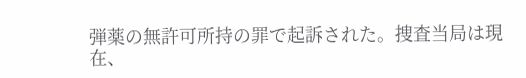弾薬の無許可所持の罪で起訴された。捜査当局は現在、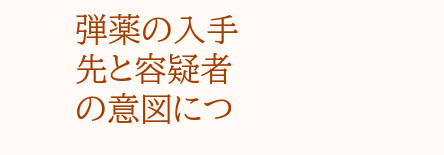弾薬の入手先と容疑者の意図につ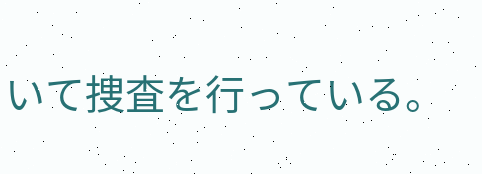いて捜査を行っている。